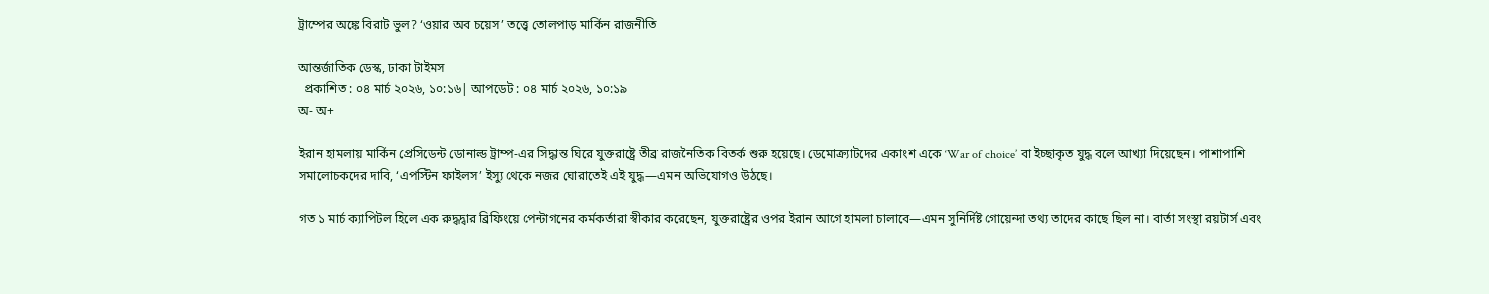ট্রাম্পের অঙ্কে বিরাট ভুল? ‘ওয়ার অব চয়েস’ তত্ত্বে তোলপাড় মার্কিন রাজনীতি

আন্তর্জাতিক ডেস্ক, ঢাকা টাইমস
  প্রকাশিত : ০৪ মার্চ ২০২৬, ১০:১৬| আপডেট : ০৪ মার্চ ২০২৬, ১০:১৯
অ- অ+

ইরান হামলায় মার্কিন প্রেসিডেন্ট ডোনাল্ড ট্রাম্প-এর সিদ্ধান্ত ঘিরে যুক্তরাষ্ট্রে তীব্র রাজনৈতিক বিতর্ক শুরু হয়েছে। ডেমোক্র্যাটদের একাংশ একে ‘War of choice’ বা ইচ্ছাকৃত যুদ্ধ বলে আখ্যা দিয়েছেন। পাশাপাশি সমালোচকদের দাবি, ‘এপস্টিন ফাইলস’ ইস্যু থেকে নজর ঘোরাতেই এই যুদ্ধ—এমন অভিযোগও উঠছে।

গত ১ মার্চ ক্যাপিটল হিলে এক রুদ্ধদ্বার ব্রিফিংয়ে পেন্টাগনের কর্মকর্তারা স্বীকার করেছেন, যুক্তরাষ্ট্রের ওপর ইরান আগে হামলা চালাবে—এমন সুনির্দিষ্ট গোয়েন্দা তথ্য তাদের কাছে ছিল না। বার্তা সংস্থা রয়টার্স এবং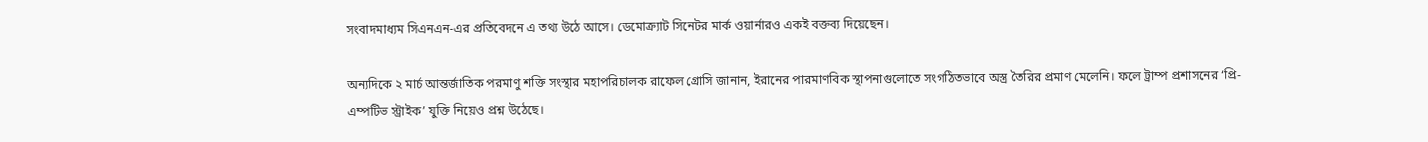সংবাদমাধ্যম সিএনএন-এর প্রতিবেদনে এ তথ্য উঠে আসে। ডেমোক্র্যাট সিনেটর মার্ক ওয়ার্নারও একই বক্তব্য দিয়েছেন।

অন্যদিকে ২ মার্চ আন্তর্জাতিক পরমাণু শক্তি সংস্থার মহাপরিচালক রাফেল গ্রোসি জানান, ইরানের পারমাণবিক স্থাপনাগুলোতে সংগঠিতভাবে অস্ত্র তৈরির প্রমাণ মেলেনি। ফলে ট্রাম্প প্রশাসনের ‘প্রি-এম্পটিভ স্ট্রাইক’ যুক্তি নিয়েও প্রশ্ন উঠেছে।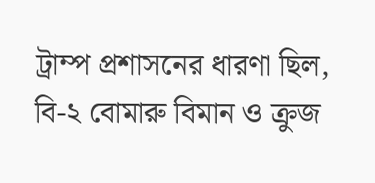ট্রাম্প প্রশাসনের ধারণা ছিল, বি-২ বোমারু বিমান ও ক্রুজ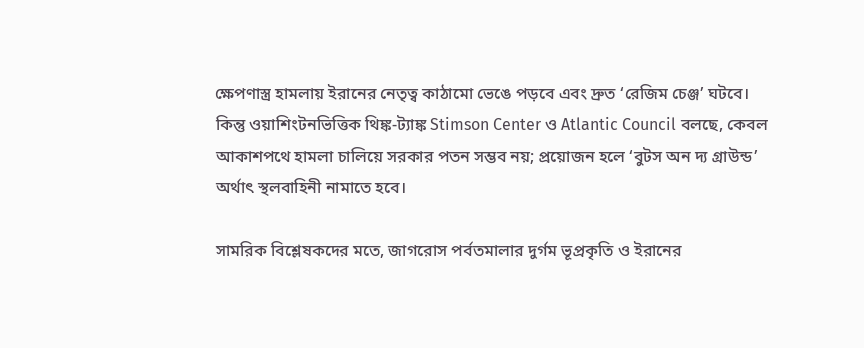ক্ষেপণাস্ত্র হামলায় ইরানের নেতৃত্ব কাঠামো ভেঙে পড়বে এবং দ্রুত ‘রেজিম চেঞ্জ’ ঘটবে। কিন্তু ওয়াশিংটনভিত্তিক থিঙ্ক-ট্যাঙ্ক Stimson Center ও Atlantic Council বলছে, কেবল আকাশপথে হামলা চালিয়ে সরকার পতন সম্ভব নয়; প্রয়োজন হলে ‘বুটস অন দ্য গ্রাউন্ড’ অর্থাৎ স্থলবাহিনী নামাতে হবে।

সামরিক বিশ্লেষকদের মতে, জাগরোস পর্বতমালার দুর্গম ভূপ্রকৃতি ও ইরানের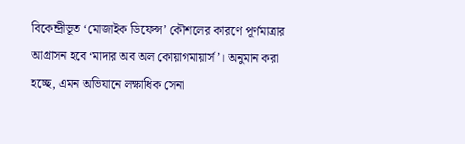বিকেন্দ্রীভূত ‘মোজাইক ডিফেন্স’ কৌশলের কারণে পূর্ণমাত্রার আগ্রাসন হবে ‘মাদার অব অল কোয়াগমায়ার্স’। অনুমান করা হচ্ছে, এমন অভিযানে লক্ষাধিক সেনা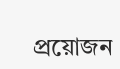প্রয়োজন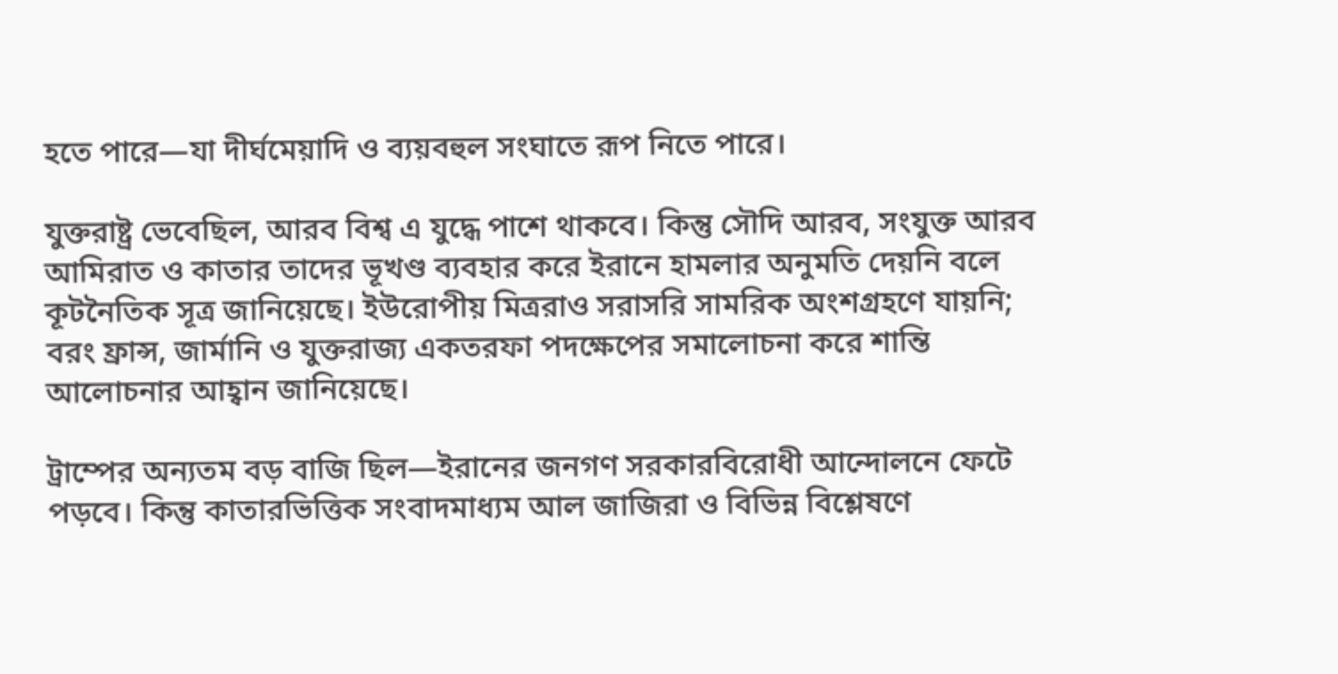হতে পারে—যা দীর্ঘমেয়াদি ও ব্যয়বহুল সংঘাতে রূপ নিতে পারে।

যুক্তরাষ্ট্র ভেবেছিল, আরব বিশ্ব এ যুদ্ধে পাশে থাকবে। কিন্তু সৌদি আরব, সংযুক্ত আরব আমিরাত ও কাতার তাদের ভূখণ্ড ব্যবহার করে ইরানে হামলার অনুমতি দেয়নি বলে কূটনৈতিক সূত্র জানিয়েছে। ইউরোপীয় মিত্ররাও সরাসরি সামরিক অংশগ্রহণে যায়নি; বরং ফ্রান্স, জার্মানি ও যুক্তরাজ্য একতরফা পদক্ষেপের সমালোচনা করে শান্তি আলোচনার আহ্বান জানিয়েছে।

ট্রাম্পের অন্যতম বড় বাজি ছিল—ইরানের জনগণ সরকারবিরোধী আন্দোলনে ফেটে পড়বে। কিন্তু কাতারভিত্তিক সংবাদমাধ্যম আল জাজিরা ও বিভিন্ন বিশ্লেষণে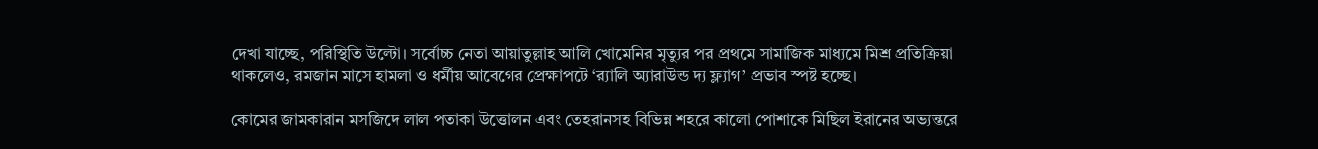দেখা যাচ্ছে, পরিস্থিতি উল্টো। সর্বোচ্চ নেতা আয়াতুল্লাহ আলি খোমেনির মৃত্যুর পর প্রথমে সামাজিক মাধ্যমে মিশ্র প্রতিক্রিয়া থাকলেও, রমজান মাসে হামলা ও ধর্মীয় আবেগের প্রেক্ষাপটে ‘র‍্যালি অ্যারাউন্ড দ্য ফ্ল্যাগ’ প্রভাব স্পষ্ট হচ্ছে।

কোমের জামকারান মসজিদে লাল পতাকা উত্তোলন এবং তেহরানসহ বিভিন্ন শহরে কালো পোশাকে মিছিল ইরানের অভ্যন্তরে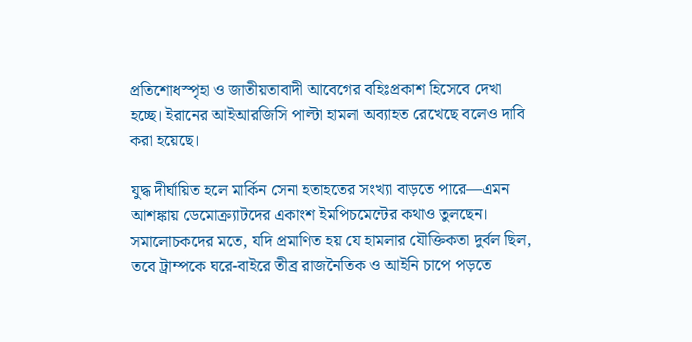প্রতিশোধস্পৃহা ও জাতীয়তাবাদী আবেগের বহিঃপ্রকাশ হিসেবে দেখা হচ্ছে। ইরানের আইআরজিসি পাল্টা হামলা অব্যাহত রেখেছে বলেও দাবি করা হয়েছে।

যুদ্ধ দীর্ঘায়িত হলে মার্কিন সেনা হতাহতের সংখ্যা বাড়তে পারে—এমন আশঙ্কায় ডেমোক্র্যাটদের একাংশ ইমপিচমেন্টের কথাও তুলছেন। সমালোচকদের মতে, যদি প্রমাণিত হয় যে হামলার যৌক্তিকতা দুর্বল ছিল, তবে ট্রাম্পকে ঘরে-বাইরে তীব্র রাজনৈতিক ও আইনি চাপে পড়তে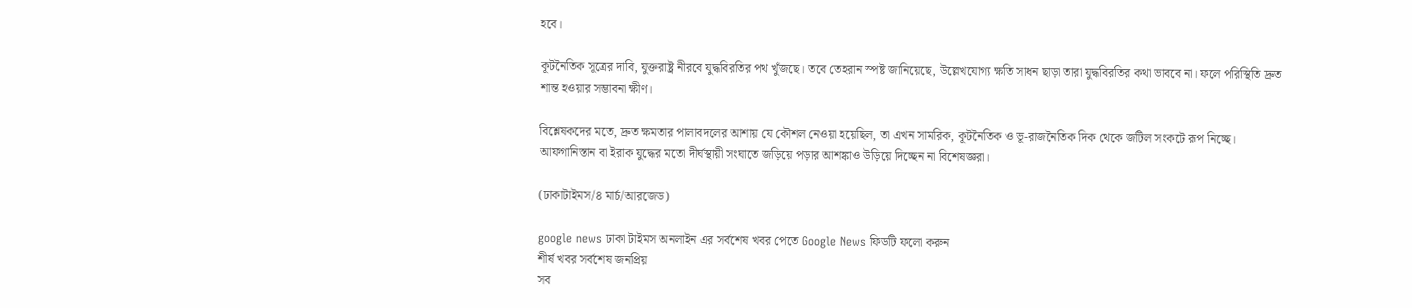হবে।

কূটনৈতিক সূত্রের দাবি, যুক্তরাষ্ট্র নীরবে যুদ্ধবিরতির পথ খুঁজছে। তবে তেহরান স্পষ্ট জানিয়েছে, উল্লেখযোগ্য ক্ষতি সাধন ছাড়া তারা যুদ্ধবিরতির কথা ভাববে না। ফলে পরিস্থিতি দ্রুত শান্ত হওয়ার সম্ভাবনা ক্ষীণ।

বিশ্লেষকদের মতে, দ্রুত ক্ষমতার পালাবদলের আশায় যে কৌশল নেওয়া হয়েছিল, তা এখন সামরিক, কূটনৈতিক ও ভূ-রাজনৈতিক দিক থেকে জটিল সংকটে রূপ নিচ্ছে। আফগানিস্তান বা ইরাক যুদ্ধের মতো দীর্ঘস্থায়ী সংঘাতে জড়িয়ে পড়ার আশঙ্কাও উড়িয়ে দিচ্ছেন না বিশেষজ্ঞরা।

(ঢাকাটাইমস/৪ মার্চ/আরজেড)

google news ঢাকা টাইমস অনলাইন এর সর্বশেষ খবর পেতে Google News ফিডটি ফলো করুন
শীর্ষ খবর সর্বশেষ জনপ্রিয়
সব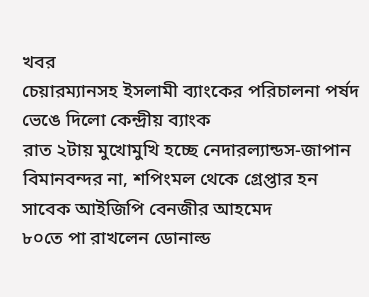খবর
চেয়ারম্যানসহ ইসলামী ব্যাংকের পরিচালনা পর্ষদ ভেঙে দিলো কেন্দ্রীয় ব্যাংক
রাত ২টায় মুখোমুখি হচ্ছে নেদারল্যান্ডস-জাপান
বিমানবন্দর না, শপিংমল থেকে গ্রেপ্তার হন সাবেক আইজিপি বেনজীর আহমেদ
৮০তে পা রাখলেন ডোনাল্ড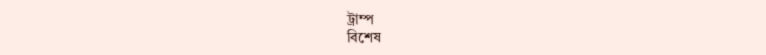ট্রাম্প
বিশেষ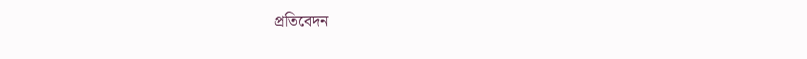প্রতিবেদন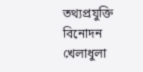তথ্যপ্রযুক্তি বিনোদন খেলাধুলা